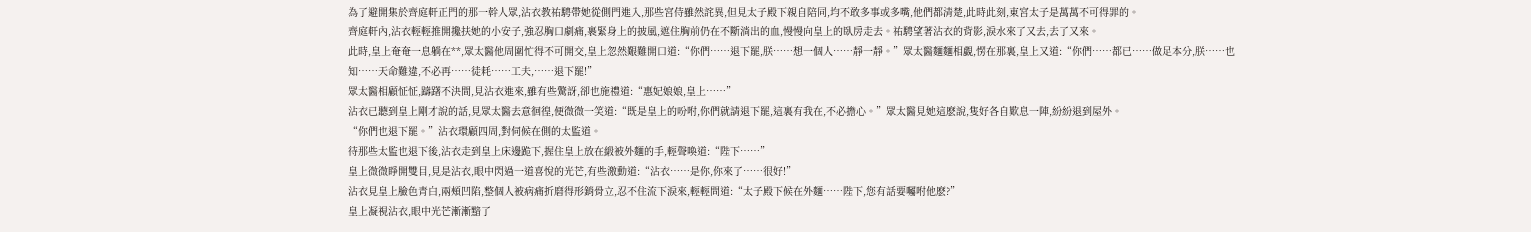為了避開集於齊庭軒正門的那一幹人眾,沾衣教祐騁帶她從側門進入,那些宮侍雖然詫異,但見太子殿下親自陪同,均不敢多事或多嘴,他們都清楚,此時此刻,東宮太子是萬萬不可得罪的。
齊庭軒內,沾衣輕輕推開攙扶她的小安子,強忍胸口劇痛,裹緊身上的披風,遮住胸前仍在不斷淌出的血,慢慢向皇上的臥房走去。祐騁望著沾衣的背影,淚水來了又去,去了又來。
此時,皇上奄奄一息躺在**,眾太醫他周圍忙得不可開交,皇上忽然艱難開口道:“你們……退下罷,朕……想一個人……靜一靜。”眾太醫麵麵相覷,愣在那裏,皇上又道:“你們……都已……做足本分,朕……也知……天命難違,不必再……徒耗……工夫,……退下罷!”
眾太醫相顧怔怔,躊躇不決間,見沾衣進來,雖有些驚訝,卻也施禮道:“惠妃娘娘,皇上……”
沾衣已聽到皇上剛才說的話,見眾太醫去意徊徨,便微微一笑道:“既是皇上的吩咐,你們就請退下罷,這裏有我在,不必擔心。”眾太醫見她這麽說,隻好各自歎息一陣,紛紛退到屋外。
“你們也退下罷。”沾衣環顧四周,對伺候在側的太監道。
待那些太監也退下後,沾衣走到皇上床邊跪下,握住皇上放在緞被外麵的手,輕聲喚道:“陛下……”
皇上微微睜開雙目,見是沾衣,眼中閃過一道喜悅的光芒,有些激動道:“沾衣……是你,你來了……很好!”
沾衣見皇上臉色青白,兩頰凹陷,整個人被病痛折磨得形銷骨立,忍不住流下淚來,輕輕問道:“太子殿下候在外麵……陛下,您有話要囑咐他麽?”
皇上凝視沾衣,眼中光芒漸漸黯了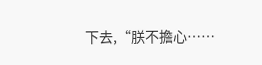下去,“朕不擔心……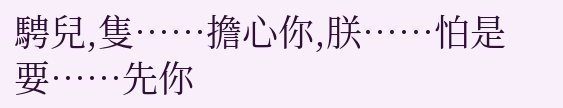騁兒,隻……擔心你,朕……怕是要……先你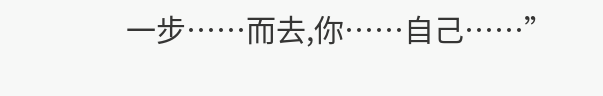一步……而去,你……自己……”